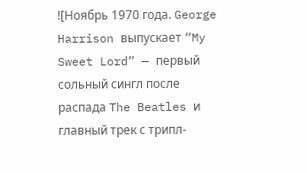![Ноябрь 1970 года. George Harrison выпускает “My Sweet Lord” — первый сольный сингл после распада The Beatles и главный трек с трипл-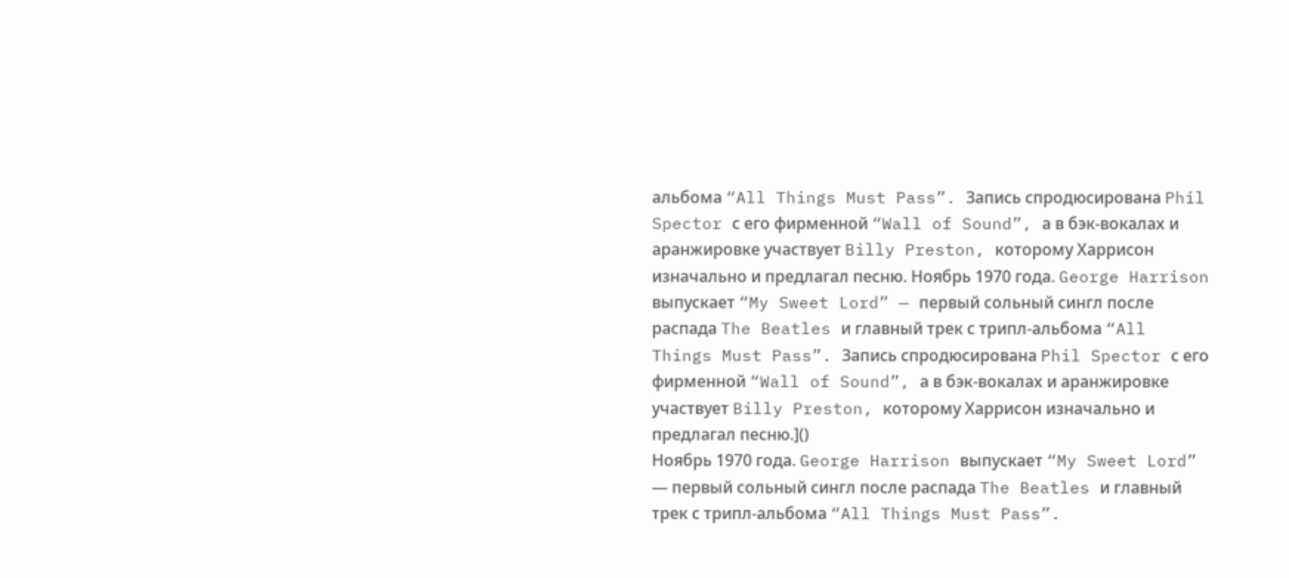альбома “All Things Must Pass”. Запись спродюсирована Phil Spector с его фирменной “Wall of Sound”, а в бэк-вокалах и аранжировке участвует Billy Preston, которому Харрисон изначально и предлагал песню. Ноябрь 1970 года. George Harrison выпускает “My Sweet Lord” — первый сольный сингл после распада The Beatles и главный трек с трипл-альбома “All Things Must Pass”. Запись спродюсирована Phil Spector с его фирменной “Wall of Sound”, а в бэк-вокалах и аранжировке участвует Billy Preston, которому Харрисон изначально и предлагал песню.]()
Ноябрь 1970 года. George Harrison выпускает “My Sweet Lord” — первый сольный сингл после распада The Beatles и главный трек с трипл-альбома “All Things Must Pass”.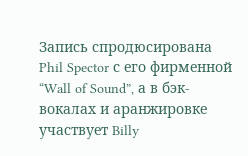Запись спродюсирована Phil Spector с его фирменной “Wall of Sound”, а в бэк-вокалах и аранжировке участвует Billy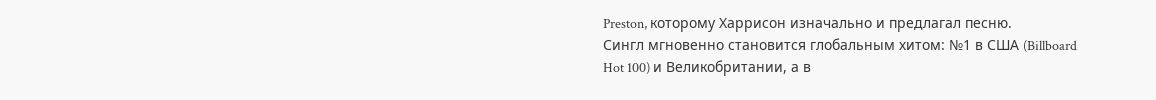Preston, которому Харрисон изначально и предлагал песню.
Сингл мгновенно становится глобальным хитом: №1 в США (Billboard Hot 100) и Великобритании, а в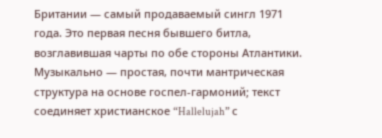Британии — самый продаваемый сингл 1971 года. Это первая песня бывшего битла, возглавившая чарты по обе стороны Атлантики. Музыкально — простая, почти мантрическая структура на основе госпел-гармоний; текст соединяет христианское “Hallelujah” с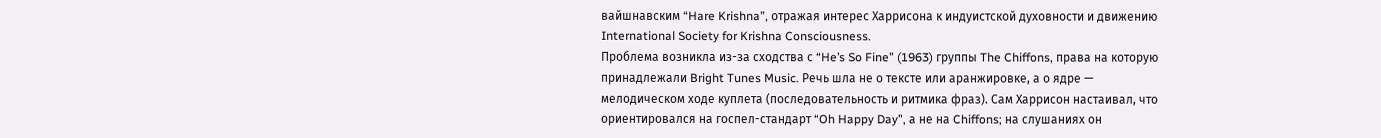вайшнавским “Hare Krishna”, отражая интерес Харрисона к индуистской духовности и движению International Society for Krishna Consciousness.
Проблема возникла из-за сходства с “He’s So Fine” (1963) группы The Chiffons, права на которую принадлежали Bright Tunes Music. Речь шла не о тексте или аранжировке, а о ядре — мелодическом ходе куплета (последовательность и ритмика фраз). Сам Харрисон настаивал, что ориентировался на госпел-стандарт “Oh Happy Day”, а не на Chiffons; на слушаниях он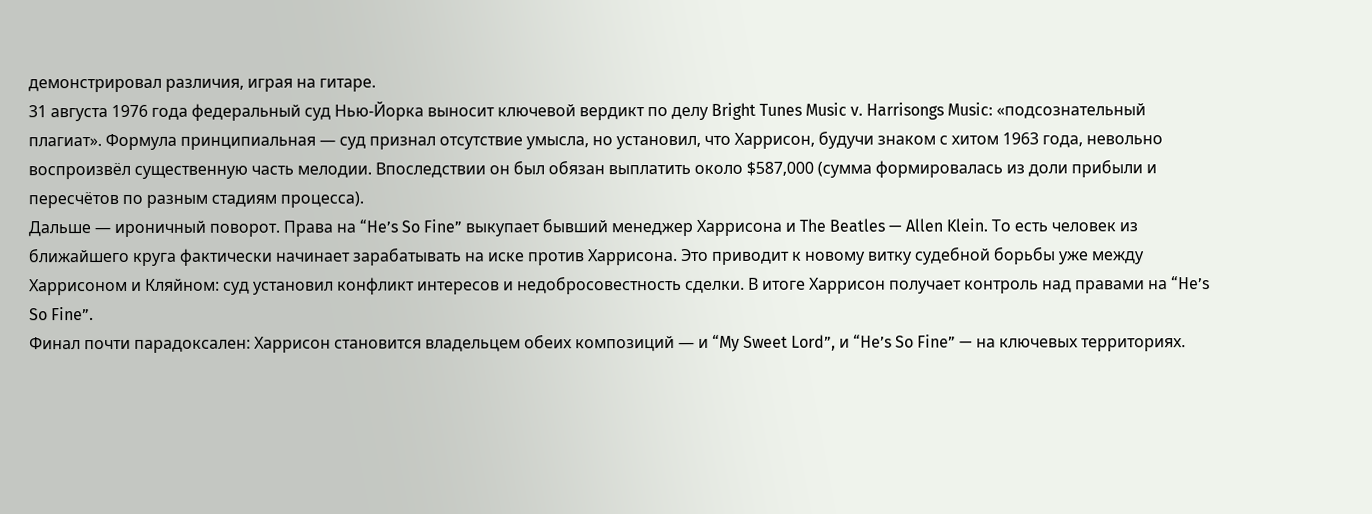демонстрировал различия, играя на гитаре.
31 августа 1976 года федеральный суд Нью-Йорка выносит ключевой вердикт по делу Bright Tunes Music v. Harrisongs Music: «подсознательный плагиат». Формула принципиальная — суд признал отсутствие умысла, но установил, что Харрисон, будучи знаком с хитом 1963 года, невольно воспроизвёл существенную часть мелодии. Впоследствии он был обязан выплатить около $587,000 (сумма формировалась из доли прибыли и пересчётов по разным стадиям процесса).
Дальше — ироничный поворот. Права на “He’s So Fine” выкупает бывший менеджер Харрисона и The Beatles — Allen Klein. То есть человек из ближайшего круга фактически начинает зарабатывать на иске против Харрисона. Это приводит к новому витку судебной борьбы уже между Харрисоном и Кляйном: суд установил конфликт интересов и недобросовестность сделки. В итоге Харрисон получает контроль над правами на “He’s So Fine”.
Финал почти парадоксален: Харрисон становится владельцем обеих композиций — и “My Sweet Lord”, и “He’s So Fine” — на ключевых территориях.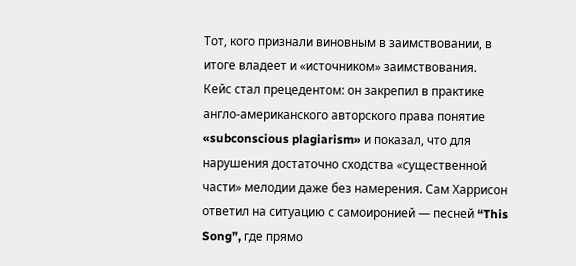Тот, кого признали виновным в заимствовании, в итоге владеет и «источником» заимствования.
Кейс стал прецедентом: он закрепил в практике англо-американского авторского права понятие «subconscious plagiarism» и показал, что для нарушения достаточно сходства «существенной части» мелодии даже без намерения. Сам Харрисон ответил на ситуацию с самоиронией — песней “This Song”, где прямо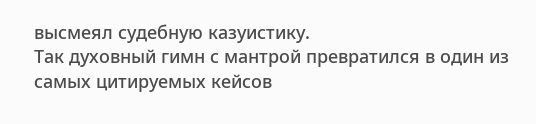высмеял судебную казуистику.
Так духовный гимн с мантрой превратился в один из самых цитируемых кейсов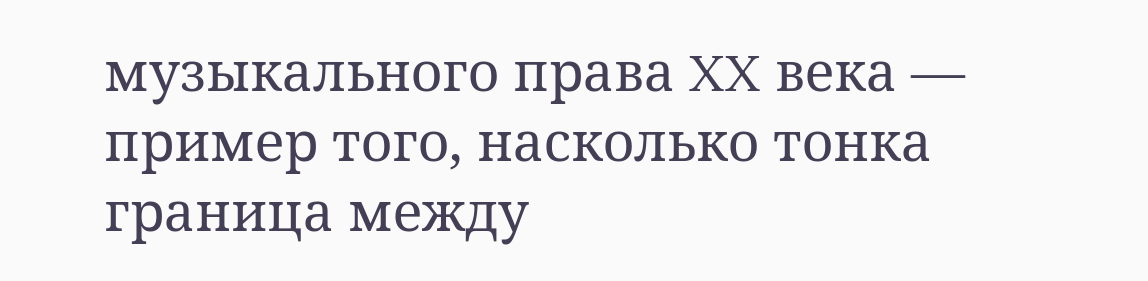музыкального права XX века — пример того, насколько тонка граница между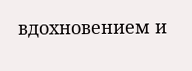вдохновением и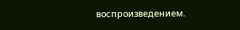воспроизведением.